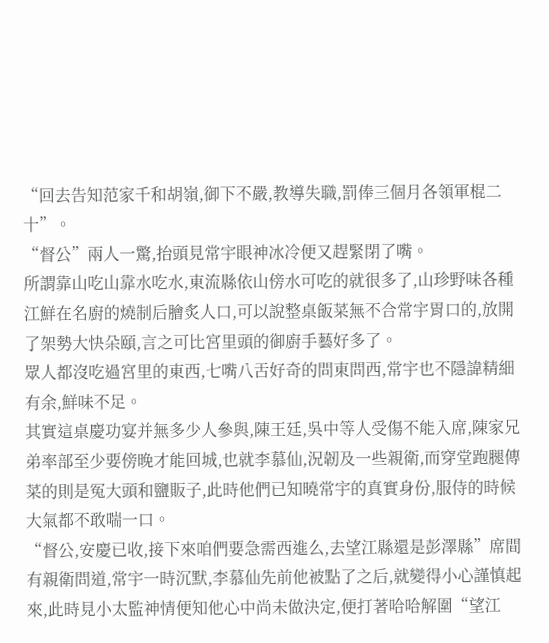“回去告知范家千和胡嶺,御下不嚴,教導失職,罰俸三個月各領軍棍二十”。
“督公”兩人一驚,抬頭見常宇眼神冰冷便又趕緊閉了嘴。
所謂靠山吃山靠水吃水,東流縣依山傍水可吃的就很多了,山珍野味各種江鮮在名廚的燒制后膾炙人口,可以說整桌飯菜無不合常宇胃口的,放開了架勢大快朵頤,言之可比宮里頭的御廚手藝好多了。
眾人都沒吃過宮里的東西,七嘴八舌好奇的問東問西,常宇也不隱諱精細有余,鮮味不足。
其實這桌慶功宴并無多少人參與,陳王廷,吳中等人受傷不能入席,陳家兄弟率部至少要傍晚才能回城,也就李慕仙,況韌及一些親衛,而穿堂跑腿傳菜的則是冤大頭和鹽販子,此時他們已知曉常宇的真實身份,服侍的時候大氣都不敢喘一口。
“督公,安慶已收,接下來咱們要急需西進么,去望江縣還是彭澤縣”席間有親衛問道,常宇一時沉默,李慕仙先前他被點了之后,就變得小心謹慎起來,此時見小太監神情便知他心中尚未做決定,便打著哈哈解圍“望江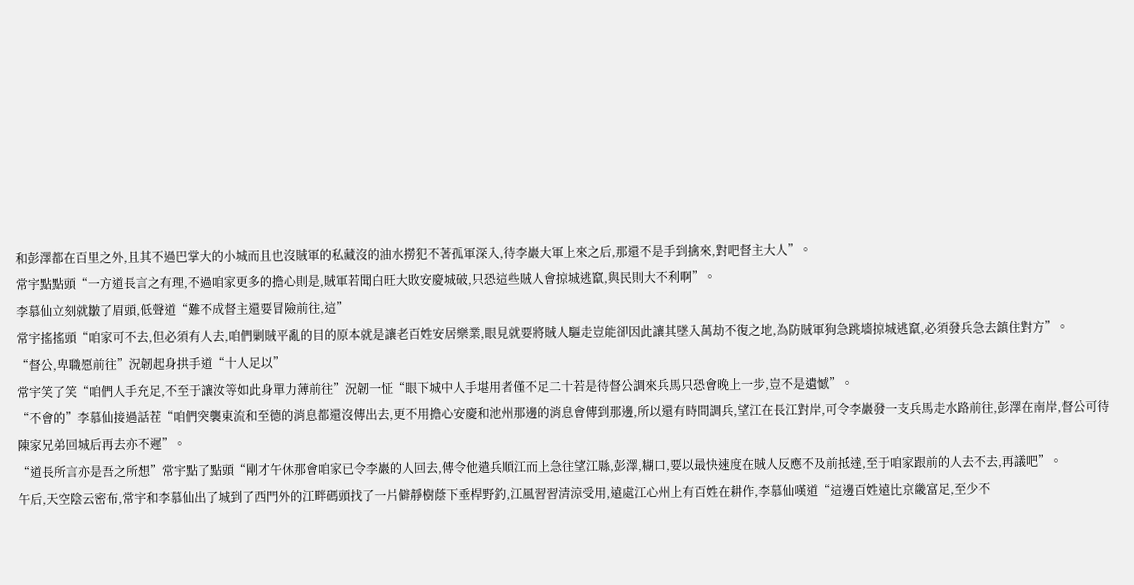和彭澤都在百里之外,且其不過巴掌大的小城而且也沒賊軍的私藏沒的油水撈犯不著孤軍深入,待李巖大軍上來之后,那還不是手到擒來,對吧督主大人”。
常宇點點頭“一方道長言之有理,不過咱家更多的擔心則是,賊軍若聞白旺大敗安慶城破,只恐這些賊人會掠城逃竄,與民則大不利啊”。
李慕仙立刻就皺了眉頭,低聲道“難不成督主還要冒險前往,這”
常宇搖搖頭“咱家可不去,但必須有人去,咱們剿賊平亂的目的原本就是讓老百姓安居樂業,眼見就要將賊人驅走豈能卻因此讓其墜入萬劫不復之地,為防賊軍狗急跳墻掠城逃竄,必須發兵急去鎮住對方”。
“督公,卑職愿前往”況韌起身拱手道“十人足以”
常宇笑了笑“咱們人手充足,不至于讓汝等如此身單力薄前往”況韌一怔“眼下城中人手堪用者僅不足二十若是待督公調來兵馬只恐會晚上一步,豈不是遺憾”。
“不會的”李慕仙接過話茬“咱們突襲東流和至德的消息都還沒傳出去,更不用擔心安慶和池州那邊的消息會傳到那邊,所以還有時間調兵,望江在長江對岸,可令李巖發一支兵馬走水路前往,彭澤在南岸,督公可待陳家兄弟回城后再去亦不遲”。
“道長所言亦是吾之所想”常宇點了點頭“剛才午休那會咱家已令李巖的人回去,傳令他遣兵順江而上急往望江縣,彭澤,糊口,要以最快速度在賊人反應不及前抵達,至于咱家跟前的人去不去,再議吧”。
午后,天空陰云密布,常宇和李慕仙出了城到了西門外的江畔碼頭找了一片僻靜樹蔭下垂桿野釣,江風習習清涼受用,遠處江心州上有百姓在耕作,李慕仙嘆道“這邊百姓遠比京畿富足,至少不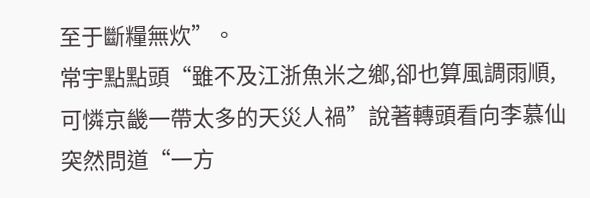至于斷糧無炊”。
常宇點點頭“雖不及江浙魚米之鄉,卻也算風調雨順,可憐京畿一帶太多的天災人禍”說著轉頭看向李慕仙突然問道“一方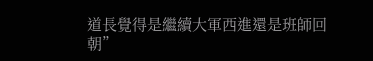道長覺得是繼續大軍西進還是班師回朝”